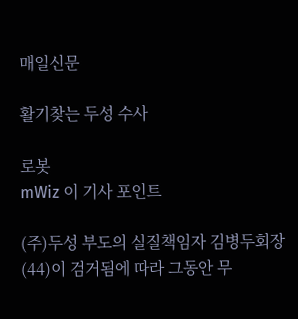매일신문

활기찾는 두성 수사

로봇
mWiz 이 기사 포인트

(주)두성 부도의 실질책임자 김병두회장(44)이 검거됨에 따라 그동안 무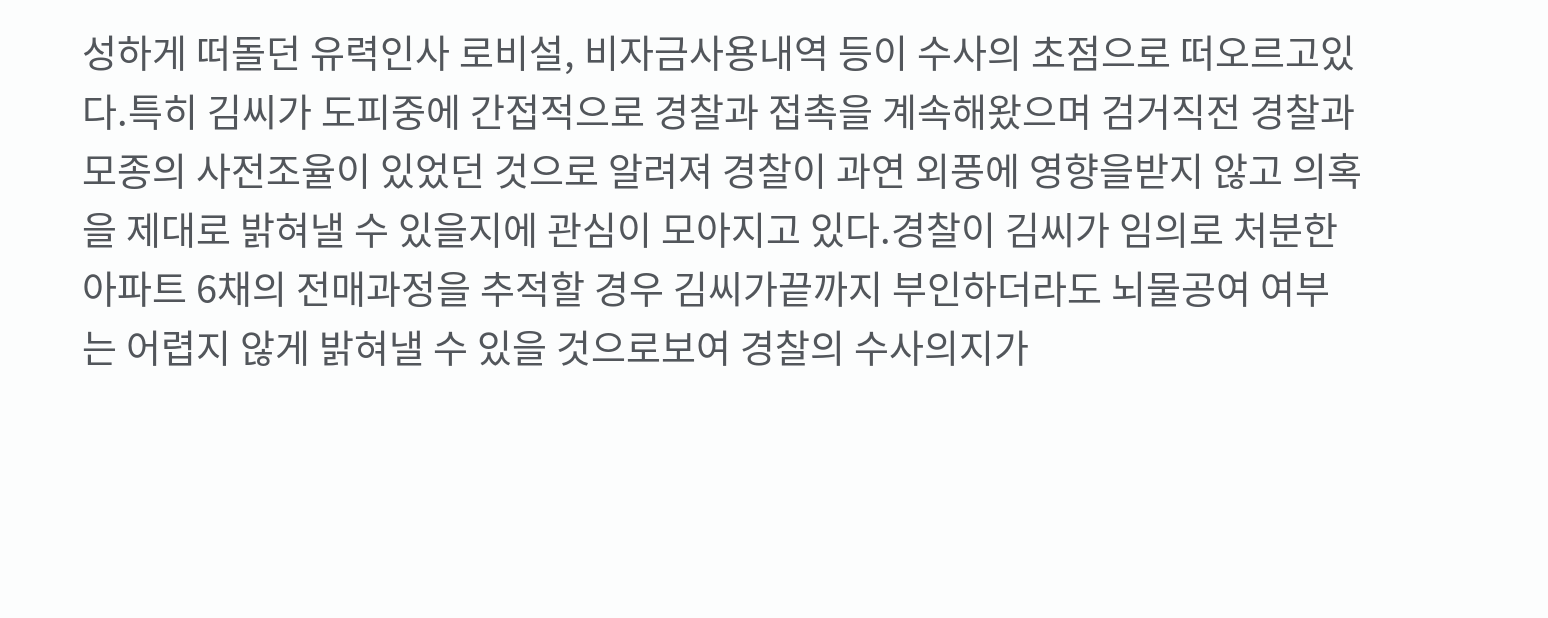성하게 떠돌던 유력인사 로비설, 비자금사용내역 등이 수사의 초점으로 떠오르고있다.특히 김씨가 도피중에 간접적으로 경찰과 접촉을 계속해왔으며 검거직전 경찰과 모종의 사전조율이 있었던 것으로 알려져 경찰이 과연 외풍에 영향을받지 않고 의혹을 제대로 밝혀낼 수 있을지에 관심이 모아지고 있다.경찰이 김씨가 임의로 처분한 아파트 6채의 전매과정을 추적할 경우 김씨가끝까지 부인하더라도 뇌물공여 여부는 어렵지 않게 밝혀낼 수 있을 것으로보여 경찰의 수사의지가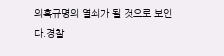의혹규명의 열쇠가 될 것으로 보인다.경찰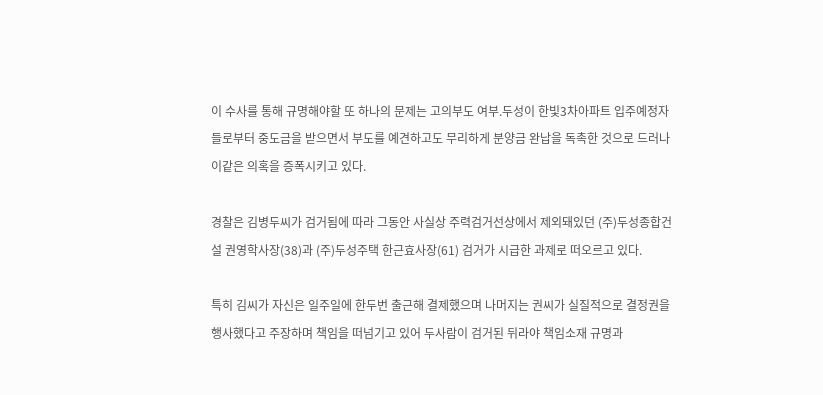이 수사를 통해 규명해야할 또 하나의 문제는 고의부도 여부.두성이 한빛3차아파트 입주예정자들로부터 중도금을 받으면서 부도를 예견하고도 무리하게 분양금 완납을 독촉한 것으로 드러나 이같은 의혹을 증폭시키고 있다.

경찰은 김병두씨가 검거됨에 따라 그동안 사실상 주력검거선상에서 제외돼있던 (주)두성종합건설 권영학사장(38)과 (주)두성주택 한근효사장(61) 검거가 시급한 과제로 떠오르고 있다.

특히 김씨가 자신은 일주일에 한두번 출근해 결제했으며 나머지는 권씨가 실질적으로 결정권을 행사했다고 주장하며 책임을 떠넘기고 있어 두사람이 검거된 뒤라야 책임소재 규명과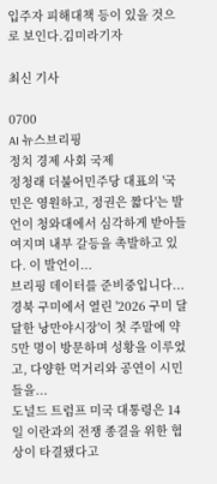입주자 피해대책 등이 있을 것으로 보인다.김미라기자

최신 기사

0700
AI 뉴스브리핑
정치 경제 사회 국제
정청래 더불어민주당 대표의 '국민은 영원하고, 정권은 짧다'는 발언이 청와대에서 심각하게 받아들여지며 내부 갈등을 촉발하고 있다. 이 발언이...
브리핑 데이터를 준비중입니다...
경북 구미에서 열린 '2026 구미 달달한 낭만야시장'이 첫 주말에 약 5만 명이 방문하며 성황을 이루었고, 다양한 먹거리와 공연이 시민들을...
도널드 트럼프 미국 대통령은 14일 이란과의 전쟁 종결을 위한 협상이 타결됐다고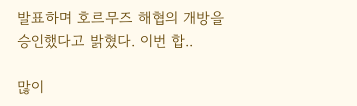발표하며 호르무즈 해협의 개방을 승인했다고 밝혔다. 이번 합..

많이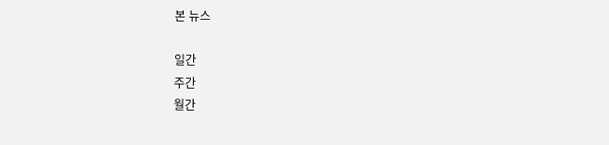본 뉴스

일간
주간
월간